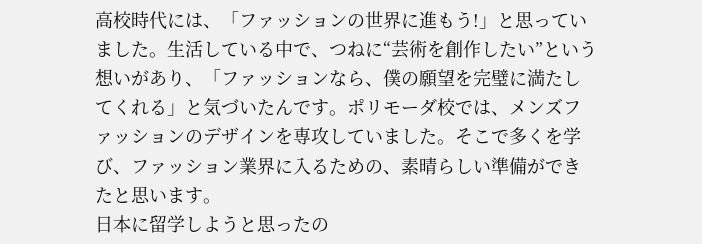高校時代には、「ファッションの世界に進もう!」と思っていました。生活している中で、つねに“芸術を創作したい”という想いがあり、「ファッションなら、僕の願望を完璧に満たしてくれる」と気づいたんです。ポリモーダ校では、メンズファッションのデザインを専攻していました。そこで多くを学び、ファッション業界に入るための、素晴らしい準備ができたと思います。
日本に留学しようと思ったの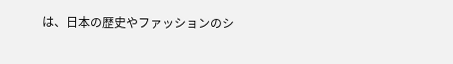は、日本の歴史やファッションのシ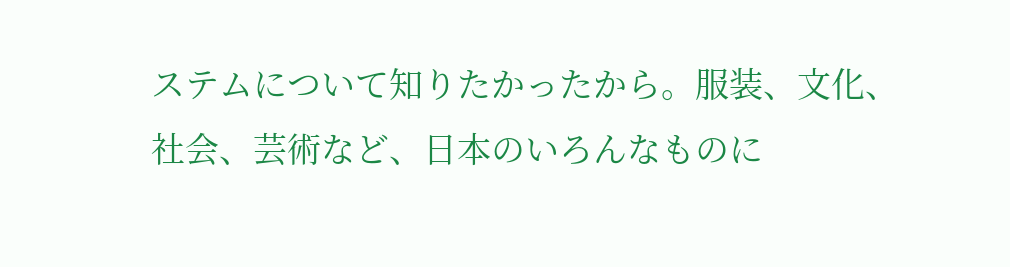ステムについて知りたかったから。服装、文化、社会、芸術など、日本のいろんなものに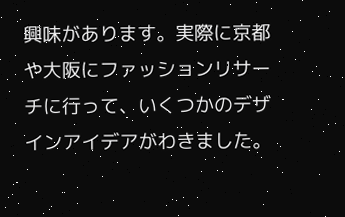興味があります。実際に京都や大阪にファッションリサーチに行って、いくつかのデザインアイデアがわきました。